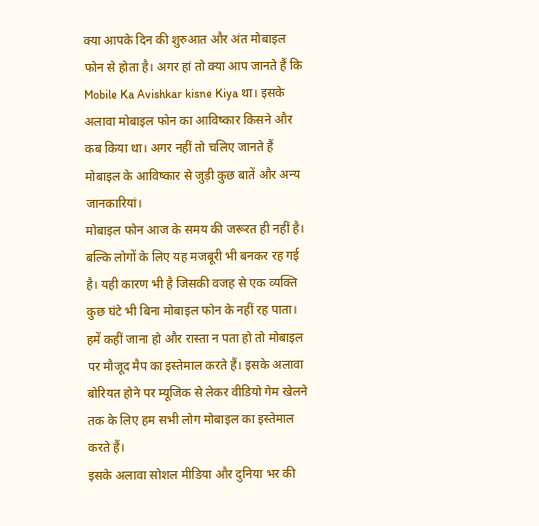क्या आपके दिन की शुरुआत और अंत मोबाइल फोन से होता है। अगर हां तो क्या आप जानते हैं कि Mobile Ka Avishkar kisne Kiya था। इसके अलावा मोबाइल फोन का आविष्कार किसने और कब किया था। अगर नहीं तो चलिए जानते हैं मोबाइल के आविष्कार से जुड़ी कुछ बातें और अन्य जानकारियां।
मोबाइल फोन आज के समय की जरूरत ही नहीं है। बल्कि लोगों के लिए यह मजबूरी भी बनकर रह गई है। यही कारण भी है जिसकी वजह से एक व्यक्ति कुछ घंटे भी बिना मोबाइल फोन के नहीं रह पाता। हमें कहीं जाना हो और रास्ता न पता हो तो मोबाइल पर मौजूद मैप का इस्तेमाल करते हैं। इसके अलावा बोरियत होने पर म्यूजिक से लेकर वीडियो गेम खेलने तक के लिए हम सभी लोग मोबाइल का इस्तेमाल करते हैं।
इसके अलावा सोशल मीडिया और दुनिया भर की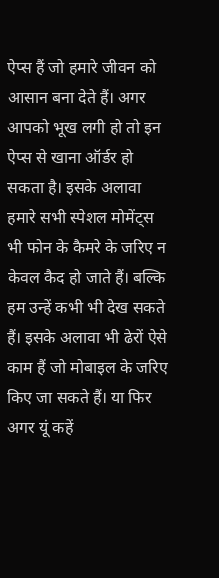ऐप्स हैं जो हमारे जीवन को आसान बना देते हैं। अगर आपको भूख लगी हो तो इन ऐप्स से खाना ऑर्डर हो सकता है। इसके अलावा हमारे सभी स्पेशल मोमेंट्स भी फोन के कैमरे के जरिए न केवल कैद हो जाते हैं। बल्कि हम उन्हें कभी भी देख सकते हैं। इसके अलावा भी ढेरों ऐसे काम हैं जो मोबाइल के जरिए किए जा सकते हैं। या फिर अगर यूं कहें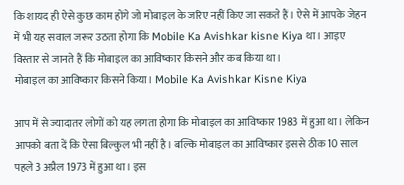कि शायद ही ऐसे कुछ काम होंगे जो मोबाइल के जरिए नहीं किए जा सकते हैं। ऐसे में आपके जेहन में भी यह सवाल जरूर उठता होगा कि Mobile Ka Avishkar kisne Kiya था। आइए विस्तार से जानते हैं कि मोबाइल का आविष्कार किसने और कब किया था।
मोबाइल का आविष्कार किसने किया। Mobile Ka Avishkar Kisne Kiya

आप में से ज्यादातर लोगों को यह लगता होगा कि मोबाइल का आविष्कार 1983 में हुआ था। लेकिन आपको बता दें कि ऐसा बिल्कुल भी नहीं है। बल्कि मोबाइल का आविष्कार इससे ठीक 10 साल पहले 3 अप्रैल 1973 में हुआ था। इस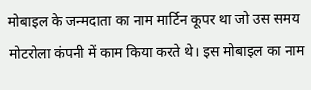मोबाइल के जन्मदाता का नाम मार्टिन कूपर था जो उस समय मोटरोला कंपनी में काम किया करते थे। इस मोबाइल का नाम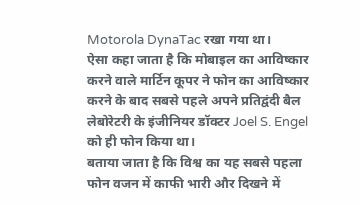Motorola DynaTac रखा गया था।
ऐसा कहा जाता है कि मोबाइल का आविष्कार करने वाले मार्टिन कूपर ने फोन का आविष्कार करने के बाद सबसे पहले अपने प्रतिद्वंदी बैल लेबोरेटरी के इंजीनियर डॉक्टर Joel S. Engel को ही फोन किया था।
बताया जाता है कि विश्व का यह सबसे पहला फोन वजन में काफी भारी और दिखने में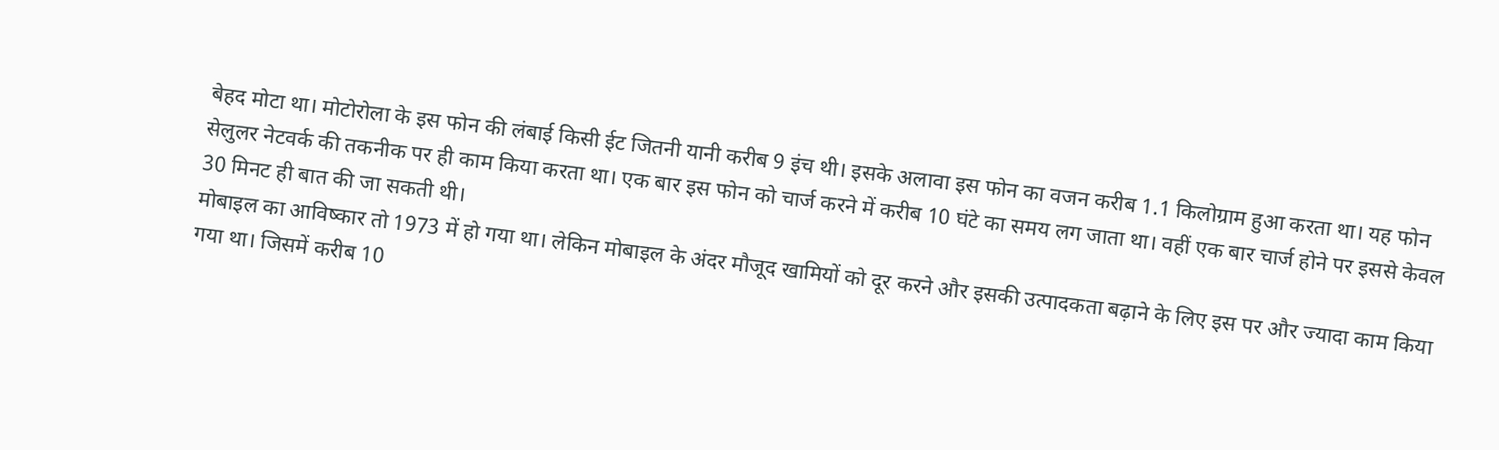बेहद मोटा था। मोटोरोला के इस फोन की लंबाई किसी ईट जितनी यानी करीब 9 इंच थी। इसके अलावा इस फोन का वजन करीब 1.1 किलोग्राम हुआ करता था। यह फोन सेलुलर नेटवर्क की तकनीक पर ही काम किया करता था। एक बार इस फोन को चार्ज करने में करीब 10 घंटे का समय लग जाता था। वहीं एक बार चार्ज होने पर इससे केवल 30 मिनट ही बात की जा सकती थी।
मोबाइल का आविष्कार तो 1973 में हो गया था। लेकिन मोबाइल के अंदर मौजूद खामियों को दूर करने और इसकी उत्पादकता बढ़ाने के लिए इस पर और ज्यादा काम किया गया था। जिसमें करीब 10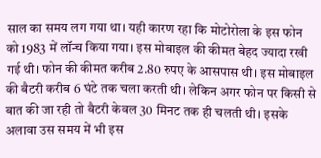साल का समय लग गया था। यही कारण रहा कि मोटोरोला के इस फोन को 1983 में लॉन्च किया गया। इस मोबाइल की कीमत बेहद ज्यादा रखी गई थी। फोन की कीमत करीब 2.80 रुपए के आसपास थी। इस मोबाइल की बैटरी करीब 6 घंटे तक चला करती थी। लेकिन अगर फोन पर किसी से बात की जा रही तो बैटरी केवल 30 मिनट तक ही चलती थी। इसके अलावा उस समय में भी इस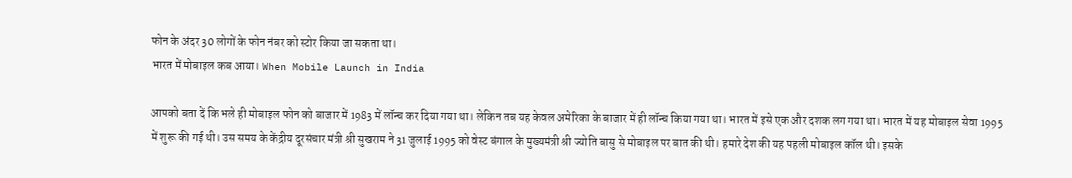फोन के अंदर 30 लोगों के फोन नंबर को स्टोर किया जा सकता था।
भारत में मोबाइल कब आया। When Mobile Launch in India

आपको बता दें कि भले ही मोबाइल फोन को बाजार में 1983 में लॉन्च कर दिया गया था। लेकिन तब यह केवल अमेरिका के बाजार में ही लॉन्च किया गया था। भारत में इसे एक और दशक लग गया था। भारत में यह मोबाइल सेवा 1995 में शुरू की गई थी। उस समय के केंद्रीय दूरसंचार मंत्री श्री सुखराम ने 31 जुलाई 1995 को वेस्ट बंगाल के मुख्यमंत्री श्री ज्योति बासु से मोबाइल पर बात की थी। हमारे देश की यह पहली मोबाइल कॉल थी। इसके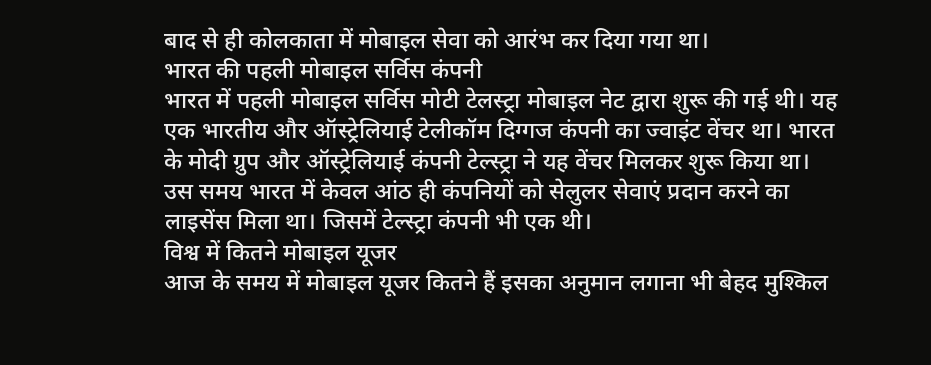बाद से ही कोलकाता में मोबाइल सेवा को आरंभ कर दिया गया था।
भारत की पहली मोबाइल सर्विस कंपनी
भारत में पहली मोबाइल सर्विस मोटी टेलस्ट्रा मोबाइल नेट द्वारा शुरू की गई थी। यह एक भारतीय और ऑस्ट्रेलियाई टेलीकॉम दिग्गज कंपनी का ज्वाइंट वेंचर था। भारत के मोदी ग्रुप और ऑस्ट्रेलियाई कंपनी टेल्स्ट्रा ने यह वेंचर मिलकर शुरू किया था। उस समय भारत में केवल आंठ ही कंपनियों को सेलुलर सेवाएं प्रदान करने का लाइसेंस मिला था। जिसमें टेल्स्ट्रा कंपनी भी एक थी।
विश्व में कितने मोबाइल यूजर
आज के समय में मोबाइल यूजर कितने हैं इसका अनुमान लगाना भी बेहद मुश्किल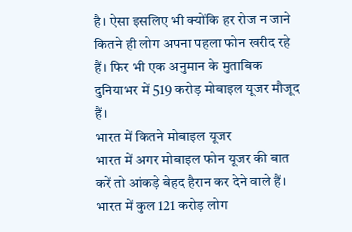है। ऐसा इसलिए भी क्योंकि हर रोज न जाने कितने ही लोग अपना पहला फोन खरीद रहे हैं। फिर भी एक अनुमान के मुताबिक दुनियाभर में 519 करोड़ मोबाइल यूजर मौजूद हैं।
भारत में कितने मोबाइल यूजर
भारत में अगर मोबाइल फोन यूजर की बात करें तो आंकड़े बेहद हैरान कर देने वाले हैं। भारत में कुल 121 करोड़ लोग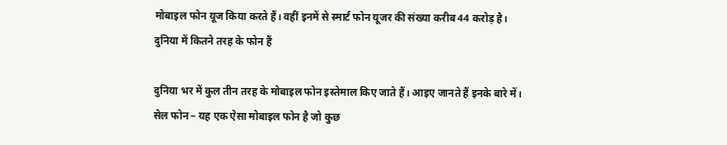मोबाइल फोन यूज किया करते हैं। वहीं इनमें से स्मार्ट फोन यूजर की संख्या करीब 44 करोड़ है।
दुनिया में कितने तरह के फोन हैं

दुनिया भर में कुल तीन तरह के मोबाइल फोन इस्तेमाल किए जाते हैं। आइए जानते हैं इनके बारे में।
सेल फोन – यह एक ऐसा मोबाइल फोन है जो कुछ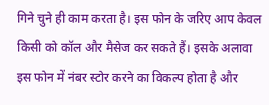गिने चुने ही काम करता है। इस फोन के जरिए आप केवल किसी को कॉल और मैसेज कर सकते हैं। इसके अलावा इस फोन में नंबर स्टोर करने का विकल्प होता है और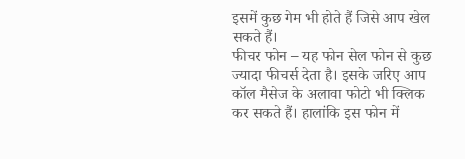इसमें कुछ गेम भी होते हैं जिसे आप खेल सकते हैं।
फीचर फोन – यह फोन सेल फोन से कुछ ज्यादा फीचर्स देता है। इसके जरिए आप कॉल मैसेज के अलावा फोटो भी क्लिक कर सकते हैं। हालांकि इस फोन में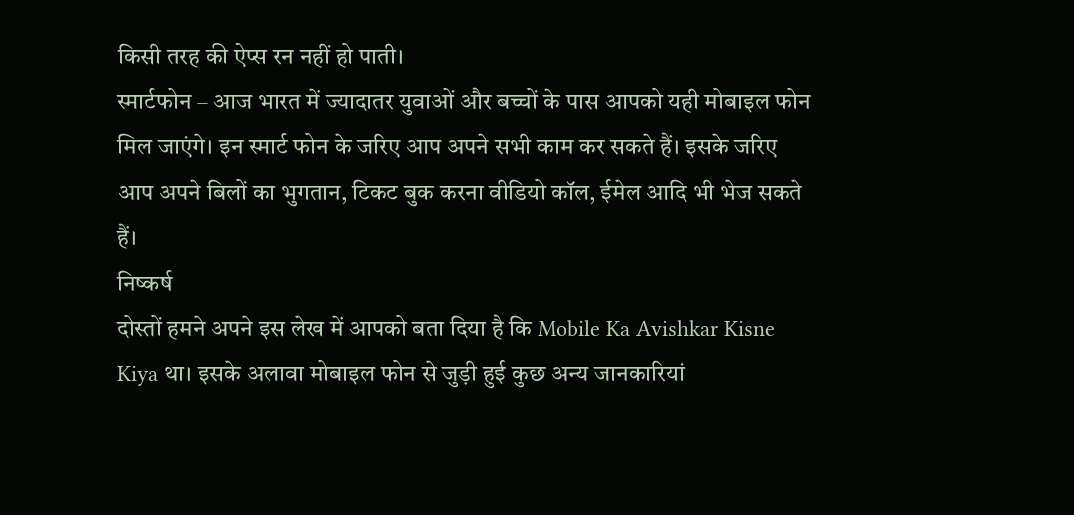किसी तरह की ऐप्स रन नहीं हो पाती।
स्मार्टफोन – आज भारत में ज्यादातर युवाओं और बच्चों के पास आपको यही मोबाइल फोन मिल जाएंगे। इन स्मार्ट फोन के जरिए आप अपने सभी काम कर सकते हैं। इसके जरिए आप अपने बिलों का भुगतान, टिकट बुक करना वीडियो कॉल, ईमेल आदि भी भेज सकते हैं।
निष्कर्ष
दोस्तों हमने अपने इस लेख में आपको बता दिया है कि Mobile Ka Avishkar Kisne Kiya था। इसके अलावा मोबाइल फोन से जुड़ी हुई कुछ अन्य जानकारियां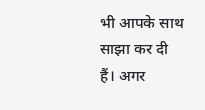भी आपके साथ साझा कर दी हैं। अगर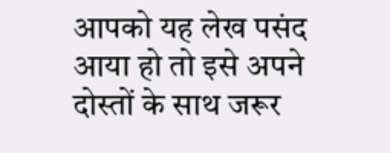आपको यह लेख पसंद आया हो तो इसे अपने दोस्तों के साथ जरूर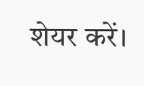शेयर करें।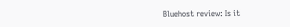Bluehost review: Is it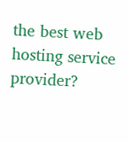the best web hosting service provider?